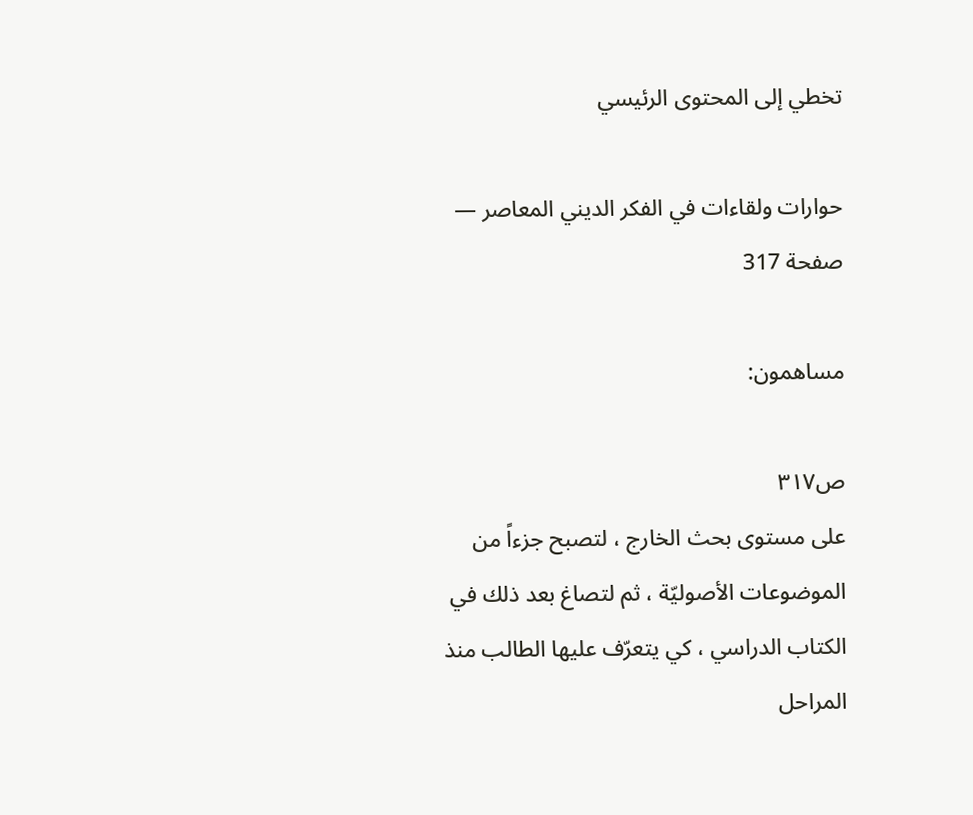تخطي إلى المحتوى الرئيسي

حوارات ولقاءات في الفكر الديني المعاصر — صفحة 317

مساهمون:

ص٣١٧
على مستوى بحث الخارج ، لتصبح جزءاً من الموضوعات الأصوليّة ، ثم لتصاغ بعد ذلك في الكتاب الدراسي ، كي يتعرّف عليها الطالب منذ المراحل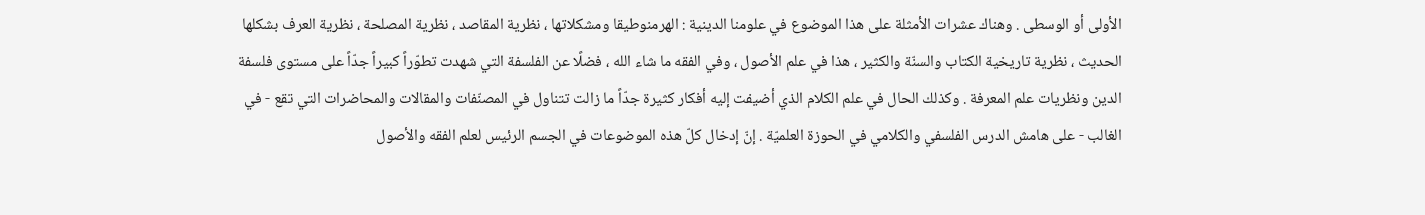الأولى أو الوسطى . وهناك عشرات الأمثلة على هذا الموضوع في علومنا الدينية : الهرمنوطيقا ومشكلاتها ، نظرية المقاصد ، نظرية المصلحة ، نظرية العرف بشكلها الحديث ، نظرية تاريخية الكتاب والسنّة والكثير ، هذا في علم الأصول ، وفي الفقه ما شاء الله ، فضلًا عن الفلسفة التي شهدت تطوّراً كبيراً جدّاً على مستوى فلسفة الدين ونظريات علم المعرفة . وكذلك الحال في علم الكلام الذي أضيفت إليه أفكار كثيرة جدّاً ما زالت تتناول في المصنّفات والمقالات والمحاضرات التي تقع - في الغالب - على هامش الدرس الفلسفي والكلامي في الحوزة العلميّة . إنّ إدخال كلّ هذه الموضوعات في الجسم الرئيس لعلم الفقه والأصول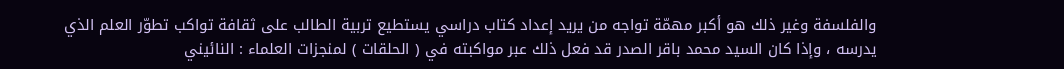والفلسفة وغير ذلك هو أكبر مهمّة تواجه من يريد إعداد كتاب دراسي يستطيع تربية الطالب على ثقافة تواكب تطوّر العلم الذي يدرسه ، وإذا كان السيد محمد باقر الصدر قد فعل ذلك عبر مواكبته في ( الحلقات ) لمنجزات العلماء : النائيني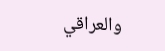والعراقي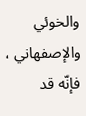والخوئي والإصفهاني ، فإنّه قد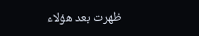ظهرت بعد هؤلاء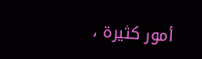أمور كثيرة ،